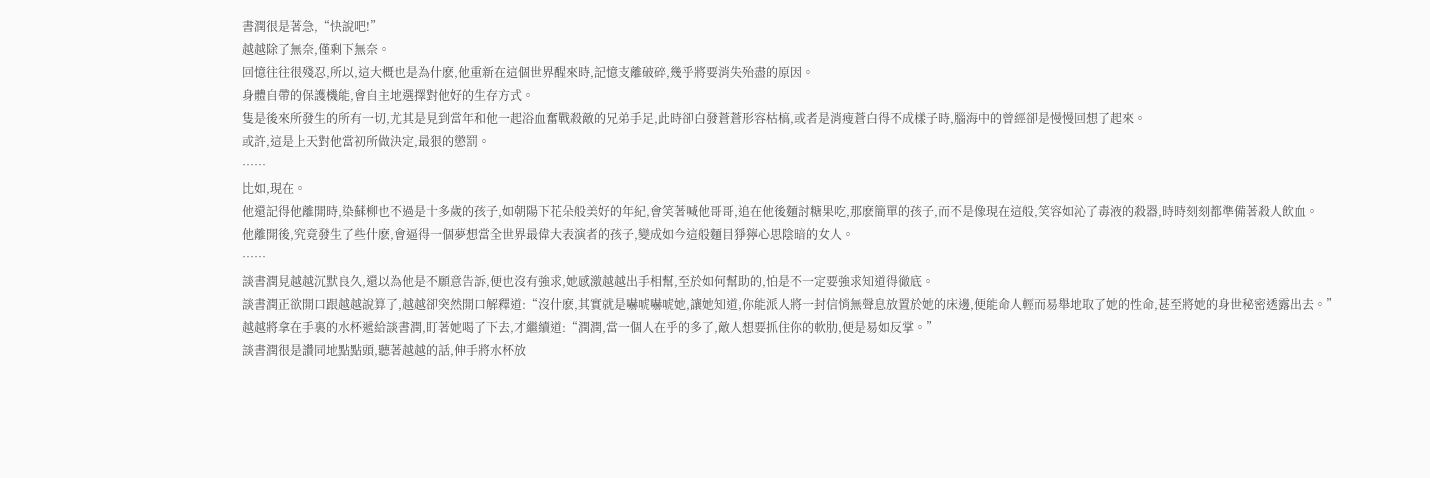書潤很是著急,“快說吧!”
越越除了無奈,僅剩下無奈。
回憶往往很殘忍,所以,這大概也是為什麽,他重新在這個世界醒來時,記憶支離破碎,幾乎將要消失殆盡的原因。
身體自帶的保護機能,會自主地選擇對他好的生存方式。
隻是後來所發生的所有一切,尤其是見到當年和他一起浴血奮戰殺敵的兄弟手足,此時卻白發蒼蒼形容枯槁,或者是消瘦蒼白得不成樣子時,腦海中的曾經卻是慢慢回想了起來。
或許,這是上天對他當初所做決定,最狠的懲罰。
……
比如,現在。
他還記得他離開時,染蘇柳也不過是十多歲的孩子,如朝陽下花朵般美好的年紀,會笑著喊他哥哥,追在他後麵討糖果吃,那麽簡單的孩子,而不是像現在這般,笑容如沁了毒液的殺器,時時刻刻都準備著殺人飲血。
他離開後,究竟發生了些什麽,會逼得一個夢想當全世界最偉大表演者的孩子,變成如今這般麵目猙獰心思陰暗的女人。
……
談書潤見越越沉默良久,還以為他是不願意告訴,便也沒有強求,她感激越越出手相幫,至於如何幫助的,怕是不一定要強求知道得徹底。
談書潤正欲開口跟越越說算了,越越卻突然開口解釋道:“沒什麽,其實就是嚇唬嚇唬她,讓她知道,你能派人將一封信悄無聲息放置於她的床邊,便能命人輕而易舉地取了她的性命,甚至將她的身世秘密透露出去。”
越越將拿在手裏的水杯遞給談書潤,盯著她喝了下去,才繼續道:“潤潤,當一個人在乎的多了,敵人想要抓住你的軟肋,便是易如反掌。”
談書潤很是讚同地點點頭,聽著越越的話,伸手將水杯放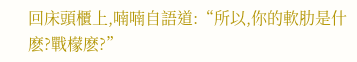回床頭櫃上,喃喃自語道:“所以,你的軟肋是什麽?戰檬麽?”